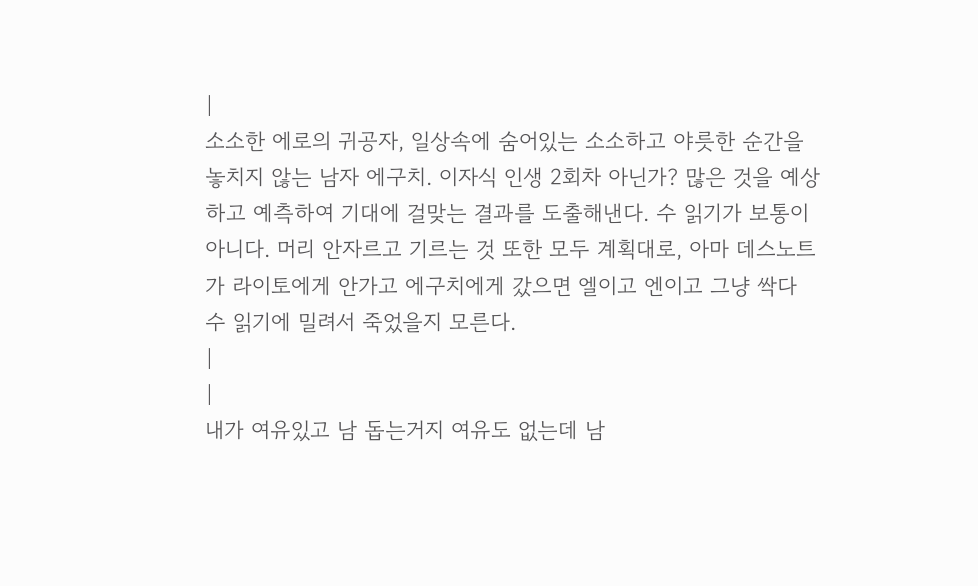|
소소한 에로의 귀공자, 일상속에 숨어있는 소소하고 야릇한 순간을 놓치지 않는 남자 에구치. 이자식 인생 2회차 아닌가? 많은 것을 예상하고 예측하여 기대에 걸맞는 결과를 도출해낸다. 수 읽기가 보통이 아니다. 머리 안자르고 기르는 것 또한 모두 계획대로, 아마 데스노트가 라이토에게 안가고 에구치에게 갔으면 엘이고 엔이고 그냥 싹다 수 읽기에 밀려서 죽었을지 모른다.
|
|
내가 여유있고 남 돕는거지 여유도 없는데 남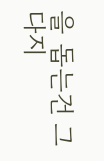을 돕는건 그다지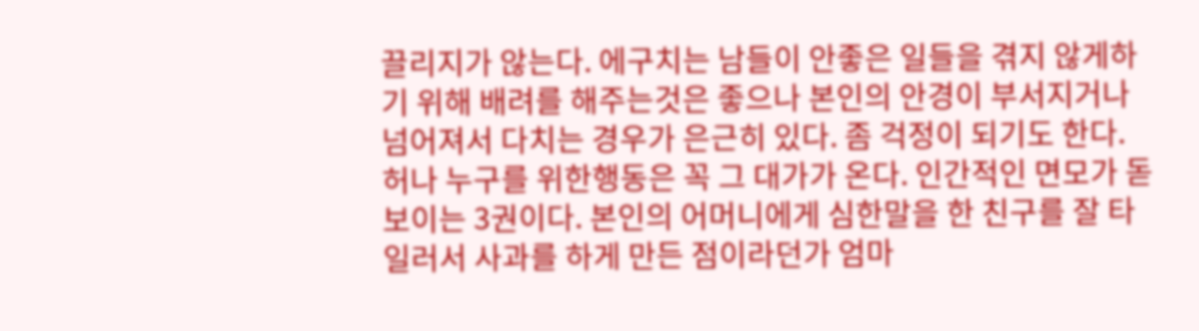끌리지가 않는다. 에구치는 남들이 안좋은 일들을 겪지 않게하기 위해 배려를 해주는것은 좋으나 본인의 안경이 부서지거나 넘어져서 다치는 경우가 은근히 있다. 좀 걱정이 되기도 한다. 허나 누구를 위한행동은 꼭 그 대가가 온다. 인간적인 면모가 돋보이는 3권이다. 본인의 어머니에게 심한말을 한 친구를 잘 타일러서 사과를 하게 만든 점이라던가 엄마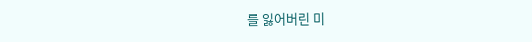를 잃어버린 미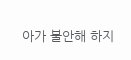아가 불안해 하지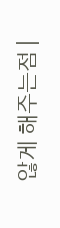않게 해주는점 |